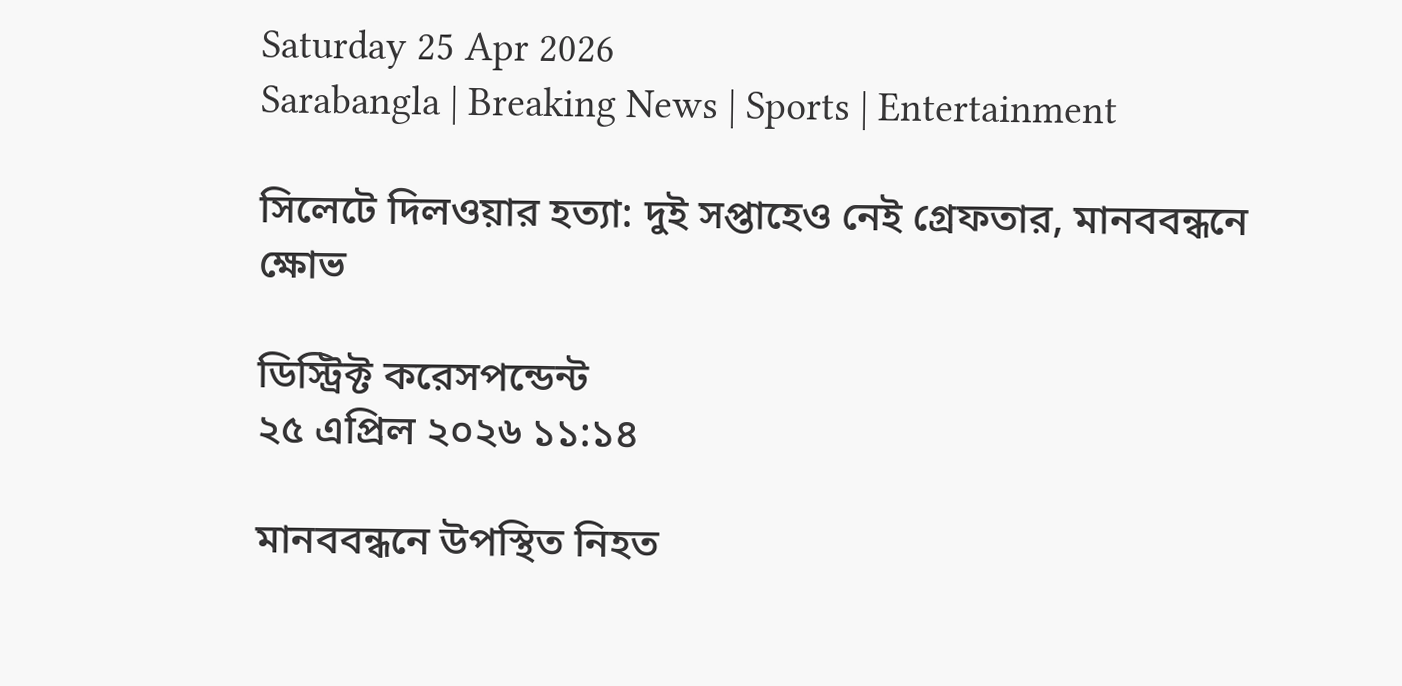Saturday 25 Apr 2026
Sarabangla | Breaking News | Sports | Entertainment

সিলেটে দিলওয়ার হত্যা: দুই সপ্তাহেও নেই গ্রেফতার, মানববন্ধনে ক্ষোভ

ডিস্ট্রিক্ট করেসপন্ডেন্ট
২৫ এপ্রিল ২০২৬ ১১:১৪

মানববন্ধনে উপস্থিত নিহত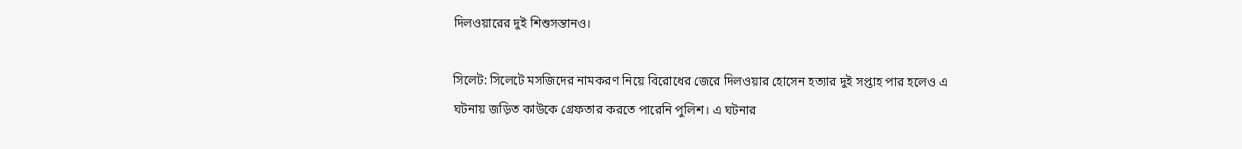দিলওয়ারের দুই শিশুসন্তানও।

সিলেট: সিলেটে মসজিদের নামকরণ নিয়ে বিরোধের জেরে দিলওয়ার হোসেন হত্যার দুই সপ্তাহ পার হলেও এ ঘটনায় জড়িত কাউকে গ্রেফতার করতে পারেনি পুলিশ। এ ঘটনার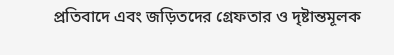প্রতিবাদে এবং জড়িতদের গ্রেফতার ও দৃষ্টান্তমূলক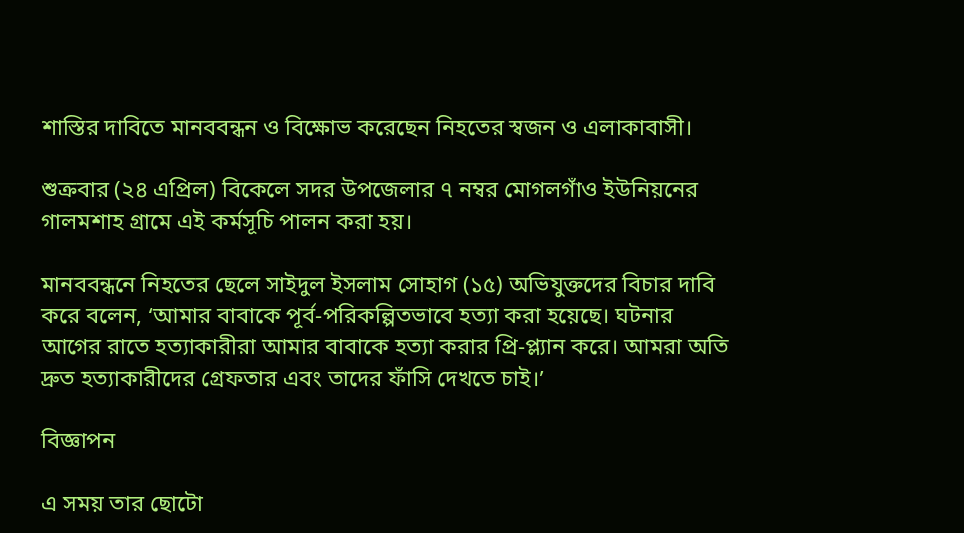শাস্তির দাবিতে মানববন্ধন ও বিক্ষোভ করেছেন নিহতের স্বজন ও এলাকাবাসী।

শুক্রবার (২৪ এপ্রিল) বিকেলে সদর উপজেলার ৭ নম্বর মোগলগাঁও ইউনিয়নের গালমশাহ গ্রামে এই কর্মসূচি পালন করা হয়।

মানববন্ধনে নিহতের ছেলে সাইদুল ইসলাম সোহাগ (১৫) অভিযুক্তদের বিচার দাবি করে বলেন, ‘আমার বাবাকে পূর্ব-পরিকল্পিতভাবে হত্যা করা হয়েছে। ঘটনার আগের রাতে হত্যাকারীরা আমার বাবাকে হত্যা করার প্রি-প্ল্যান করে। আমরা অতি দ্রুত হত্যাকারীদের গ্রেফতার এবং তাদের ফাঁসি দেখতে চাই।’

বিজ্ঞাপন

এ সময় তার ছোটো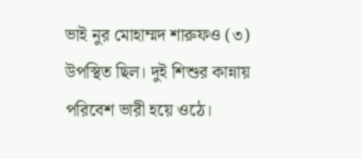ভাই নুর মোহাম্মদ শারুফও (৩) উপস্থিত ছিল। দুই শিশুর কান্নায় পরিবেশ ভারী হয়ে ওঠে।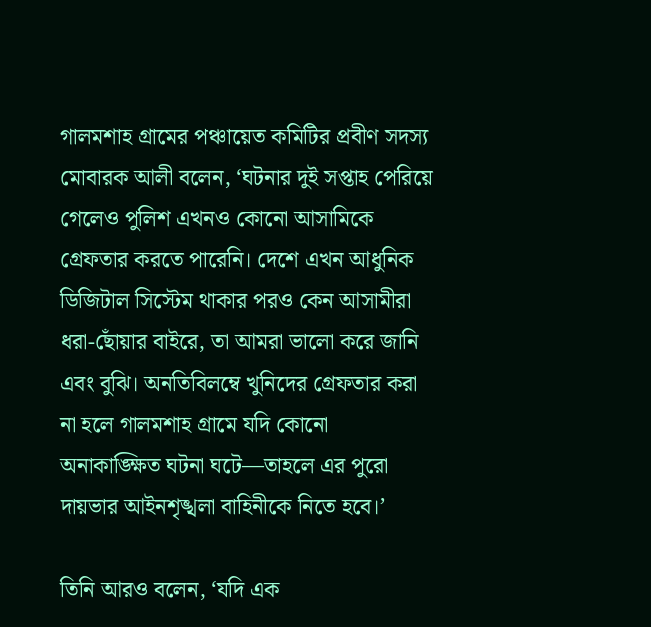গালমশাহ গ্রামের পঞ্চায়েত কমিটির প্রবীণ সদস্য মোবারক আলী বলেন, ‘ঘটনার দুই সপ্তাহ পেরিয়ে গেলেও পুলিশ এখনও কোনো আসামিকে গ্রেফতার করতে পারেনি। দেশে এখন আধুনিক ডিজিটাল সিস্টেম থাকার পরও কেন আসামীরা ধরা-ছোঁয়ার বাইরে, তা আমরা ভালো করে জানি এবং বুঝি। অনতিবিলম্বে খুনিদের গ্রেফতার করা না হলে গালমশাহ গ্রামে যদি কোনো অনাকাঙ্ক্ষিত ঘটনা ঘটে—তাহলে এর পুরো দায়ভার আইনশৃঙ্খলা বাহিনীকে নিতে হবে।’

তিনি আরও বলেন, ‘যদি এক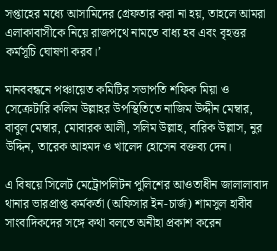সপ্তাহের মধ্যে আসামিদের গ্রেফতার করা না হয়, তাহলে আমরা এলাকাবাসীকে নিয়ে রাজপথে নামতে বাধ্য হব এবং বৃহত্তর কর্মসূচি ঘোষণা করব।’

মানববন্ধনে পঞ্চায়েত কমিটির সভাপতি শফিক মিয়া ও সেক্রেটারি কলিম উল্লাহর উপস্থিতিতে নাজিম উদ্দীন মেম্বার, বাবুল মেম্বার, মোবারক আলী, সলিম উল্লাহ, বারিক উল্লাস, নুর উদ্দিন, তারেক আহমদ ও খালেদ হোসেন বক্তব্য দেন।

এ বিষয়ে সিলেট মেট্রোপলিটন পুলিশের আওতাধীন জালালাবাদ থানার ভারপ্রাপ্ত কর্মকর্তা (অফিসার ইন-চার্জ) শামসুল হাবীব সাংবাদিকদের সঙ্গে কথা বলতে অনীহা প্রকাশ করেন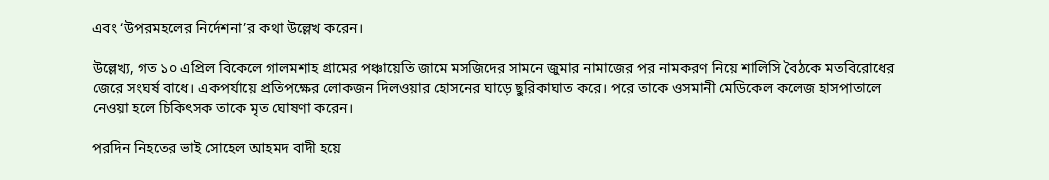এবং ‘উপরমহলের নির্দেশনা’র কথা উল্লেখ করেন।

উল্লেখ্য, গত ১০ এপ্রিল বিকেলে গালমশাহ গ্রামের পঞ্চায়েতি জামে মসজিদের সামনে জুমার নামাজের পর নামকরণ নিয়ে শালিসি বৈঠকে মতবিরোধের জেরে সংঘর্ষ বাধে। একপর্যায়ে প্রতিপক্ষের লোকজন দিলওয়ার হোসনের ঘাড়ে ছুরিকাঘাত করে। পরে তাকে ওসমানী মেডিকেল কলেজ হাসপাতালে নেওয়া হলে চিকিৎসক তাকে মৃত ঘোষণা করেন।

পরদিন নিহতের ভাই সোহেল আহমদ বাদী হয়ে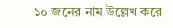১০ জনের নাম উল্লেখ করে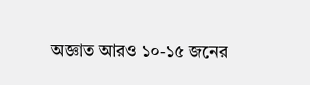অজ্ঞাত আরও ১০-১৫ জনের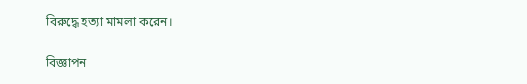বিরুদ্ধে হত্যা মামলা করেন।

বিজ্ঞাপন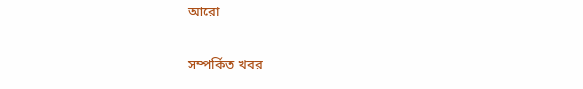আরো

সম্পর্কিত খবর